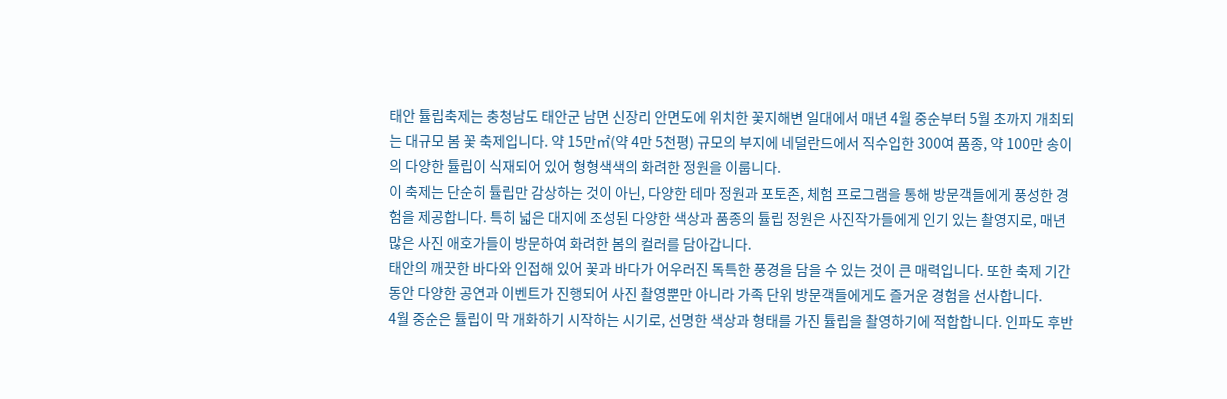태안 튤립축제는 충청남도 태안군 남면 신장리 안면도에 위치한 꽃지해변 일대에서 매년 4월 중순부터 5월 초까지 개최되는 대규모 봄 꽃 축제입니다. 약 15만㎡(약 4만 5천평) 규모의 부지에 네덜란드에서 직수입한 300여 품종, 약 100만 송이의 다양한 튤립이 식재되어 있어 형형색색의 화려한 정원을 이룹니다.
이 축제는 단순히 튤립만 감상하는 것이 아닌, 다양한 테마 정원과 포토존, 체험 프로그램을 통해 방문객들에게 풍성한 경험을 제공합니다. 특히 넓은 대지에 조성된 다양한 색상과 품종의 튤립 정원은 사진작가들에게 인기 있는 촬영지로, 매년 많은 사진 애호가들이 방문하여 화려한 봄의 컬러를 담아갑니다.
태안의 깨끗한 바다와 인접해 있어 꽃과 바다가 어우러진 독특한 풍경을 담을 수 있는 것이 큰 매력입니다. 또한 축제 기간 동안 다양한 공연과 이벤트가 진행되어 사진 촬영뿐만 아니라 가족 단위 방문객들에게도 즐거운 경험을 선사합니다.
4월 중순은 튤립이 막 개화하기 시작하는 시기로, 선명한 색상과 형태를 가진 튤립을 촬영하기에 적합합니다. 인파도 후반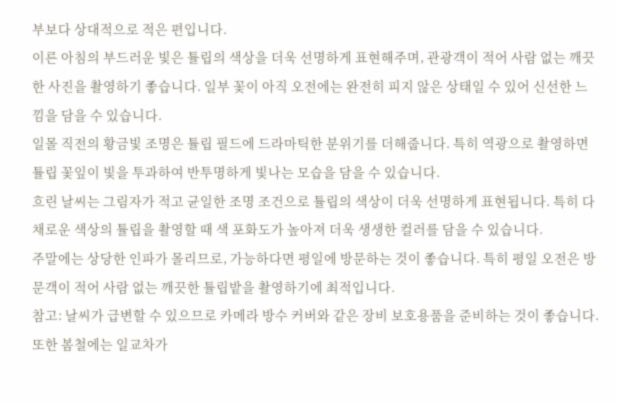부보다 상대적으로 적은 편입니다.
이른 아침의 부드러운 빛은 튤립의 색상을 더욱 선명하게 표현해주며, 관광객이 적어 사람 없는 깨끗한 사진을 촬영하기 좋습니다. 일부 꽃이 아직 오전에는 완전히 피지 않은 상태일 수 있어 신선한 느낌을 담을 수 있습니다.
일몰 직전의 황금빛 조명은 튤립 필드에 드라마틱한 분위기를 더해줍니다. 특히 역광으로 촬영하면 튤립 꽃잎이 빛을 투과하여 반투명하게 빛나는 모습을 담을 수 있습니다.
흐린 날씨는 그림자가 적고 균일한 조명 조건으로 튤립의 색상이 더욱 선명하게 표현됩니다. 특히 다채로운 색상의 튤립을 촬영할 때 색 포화도가 높아져 더욱 생생한 컬러를 담을 수 있습니다.
주말에는 상당한 인파가 몰리므로, 가능하다면 평일에 방문하는 것이 좋습니다. 특히 평일 오전은 방문객이 적어 사람 없는 깨끗한 튤립밭을 촬영하기에 최적입니다.
참고: 날씨가 급변할 수 있으므로 카메라 방수 커버와 같은 장비 보호용품을 준비하는 것이 좋습니다. 또한 봄철에는 일교차가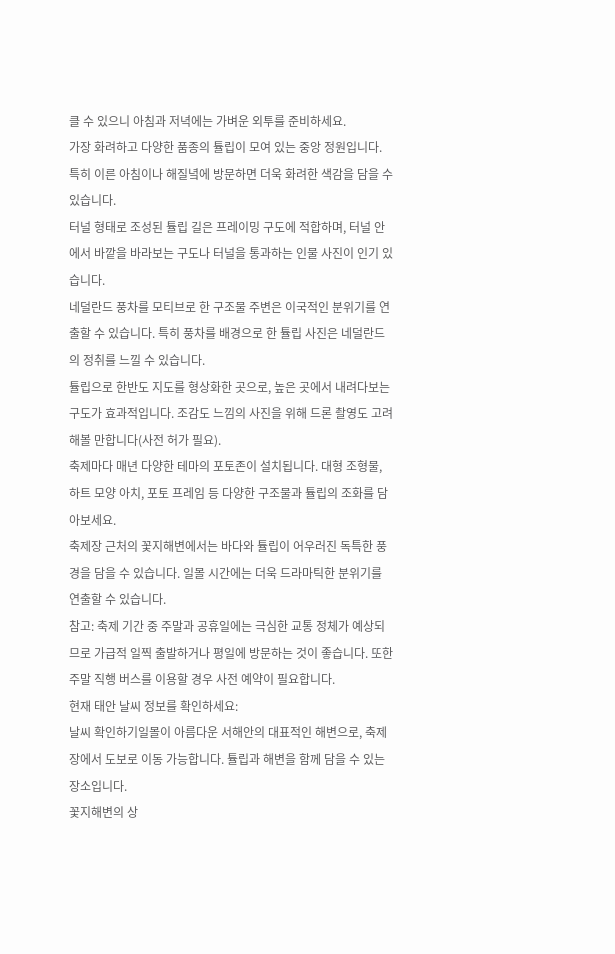클 수 있으니 아침과 저녁에는 가벼운 외투를 준비하세요.
가장 화려하고 다양한 품종의 튤립이 모여 있는 중앙 정원입니다. 특히 이른 아침이나 해질녘에 방문하면 더욱 화려한 색감을 담을 수 있습니다.
터널 형태로 조성된 튤립 길은 프레이밍 구도에 적합하며, 터널 안에서 바깥을 바라보는 구도나 터널을 통과하는 인물 사진이 인기 있습니다.
네덜란드 풍차를 모티브로 한 구조물 주변은 이국적인 분위기를 연출할 수 있습니다. 특히 풍차를 배경으로 한 튤립 사진은 네덜란드의 정취를 느낄 수 있습니다.
튤립으로 한반도 지도를 형상화한 곳으로, 높은 곳에서 내려다보는 구도가 효과적입니다. 조감도 느낌의 사진을 위해 드론 촬영도 고려해볼 만합니다(사전 허가 필요).
축제마다 매년 다양한 테마의 포토존이 설치됩니다. 대형 조형물, 하트 모양 아치, 포토 프레임 등 다양한 구조물과 튤립의 조화를 담아보세요.
축제장 근처의 꽃지해변에서는 바다와 튤립이 어우러진 독특한 풍경을 담을 수 있습니다. 일몰 시간에는 더욱 드라마틱한 분위기를 연출할 수 있습니다.
참고: 축제 기간 중 주말과 공휴일에는 극심한 교통 정체가 예상되므로 가급적 일찍 출발하거나 평일에 방문하는 것이 좋습니다. 또한 주말 직행 버스를 이용할 경우 사전 예약이 필요합니다.
현재 태안 날씨 정보를 확인하세요:
날씨 확인하기일몰이 아름다운 서해안의 대표적인 해변으로, 축제장에서 도보로 이동 가능합니다. 튤립과 해변을 함께 담을 수 있는 장소입니다.
꽃지해변의 상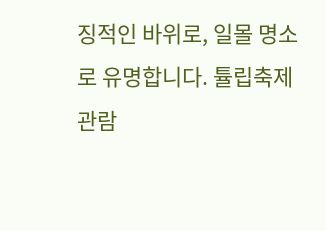징적인 바위로, 일몰 명소로 유명합니다. 튤립축제 관람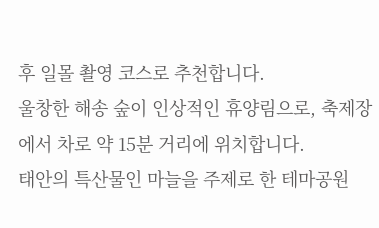후 일몰 촬영 코스로 추천합니다.
울창한 해송 숲이 인상적인 휴양림으로, 축제장에서 차로 약 15분 거리에 위치합니다.
태안의 특산물인 마늘을 주제로 한 테마공원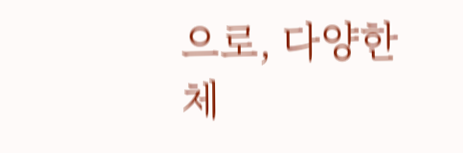으로, 다양한 체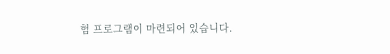험 프로그램이 마련되어 있습니다.